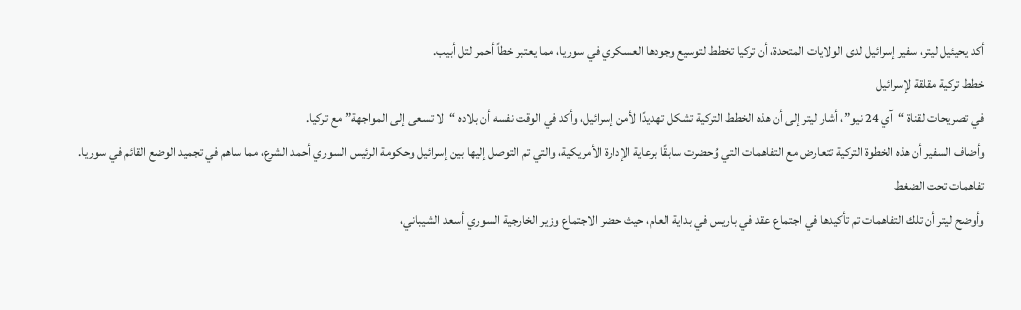أكد يحيئيل ليتر، سفير إسرائيل لدى الولايات المتحدة، أن تركيا تخطط لتوسيع وجودها العسكري في سوريا، مما يعتبر خطاً أحمر لتل أبيب.
خطط تركية مقلقة لإسرائيل
في تصريحات لقناة “آي 24 نيو”، أشار ليتر إلى أن هذه الخطط التركية تشكل تهديدًا لأمن إسرائيل، وأكد في الوقت نفسه أن بلاده “لا تسعى إلى المواجهة” مع تركيا.
وأضاف السفير أن هذه الخطوة التركية تتعارض مع التفاهمات التي وُحضرت سابقًا برعاية الإدارة الأمريكية، والتي تم التوصل إليها بين إسرائيل وحكومة الرئيس السوري أحمد الشرع، مما ساهم في تجميد الوضع القائم في سوريا.
تفاهمات تحت الضغط
وأوضح ليتر أن تلك التفاهمات تم تأكيدها في اجتماع عقد في باريس في بداية العام، حيث حضر الاجتماع وزير الخارجية السوري أسعد الشيباني،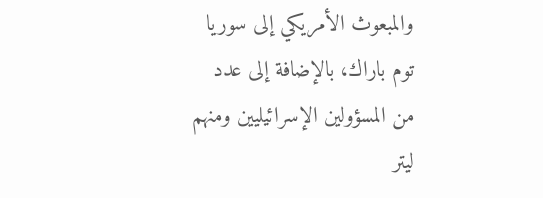والمبعوث الأمريكي إلى سوريا توم باراك، بالإضافة إلى عدد من المسؤولين الإسرائيليين ومنهم ليتر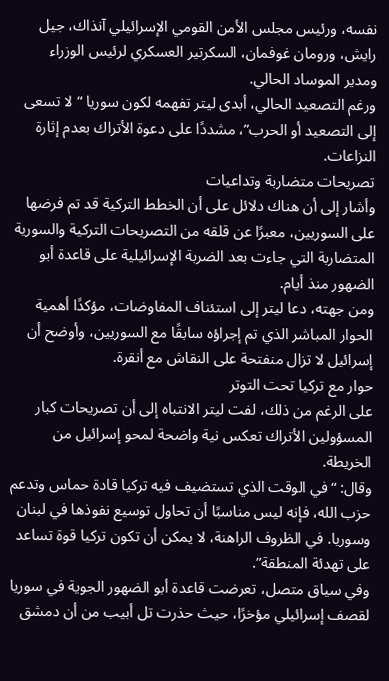نفسه، ورئيس مجلس الأمن القومي الإسرائيلي آنذاك، جيل رايش، ورومان غوفمان، السكرتير العسكري لرئيس الوزراء ومدير الموساد الحالي.
ورغم التصعيد الحالي، أبدى ليتر تفهمه لكون سوريا “لا تسعى إلى التصعيد أو الحرب”، مشددًا على دعوة الأتراك بعدم إثارة النزاعات.
تصريحات متضاربة وتداعيات
وأشار إلى أن هناك دلائل على أن الخطط التركية قد تم فرضها على السوريين، معبرًا عن قلقه من التصريحات التركية والسورية المتضاربة التي جاءت بعد الضربة الإسرائيلية على قاعدة أبو الضهور منذ أيام.
ومن جهته، دعا ليتر إلى استئناف المفاوضات، مؤكدًا أهمية الحوار المباشر الذي تم إجراؤه سابقًا مع السوريين، وأوضح أن إسرائيل لا تزال منفتحة على النقاش مع أنقرة.
حوار مع تركيا تحت التوتر
على الرغم من ذلك، لفت ليتر الانتباه إلى أن تصريحات كبار المسؤولين الأتراك تعكس نية واضحة لمحو إسرائيل من الخريطة.
وقال: “في الوقت الذي تستضيف فيه تركيا قادة حماس وتدعم حزب الله، فإنه ليس مناسبًا أن تحاول توسيع نفوذها في لبنان وسوريا. في الظروف الراهنة، لا يمكن أن تكون تركيا قوة تساعد على تهدئة المنطقة”.
وفي سياق متصل، تعرضت قاعدة أبو الضهور الجوية في سوريا لقصف إسرائيلي مؤخرًا، حيث حذرت تل أبيب من أن دمشق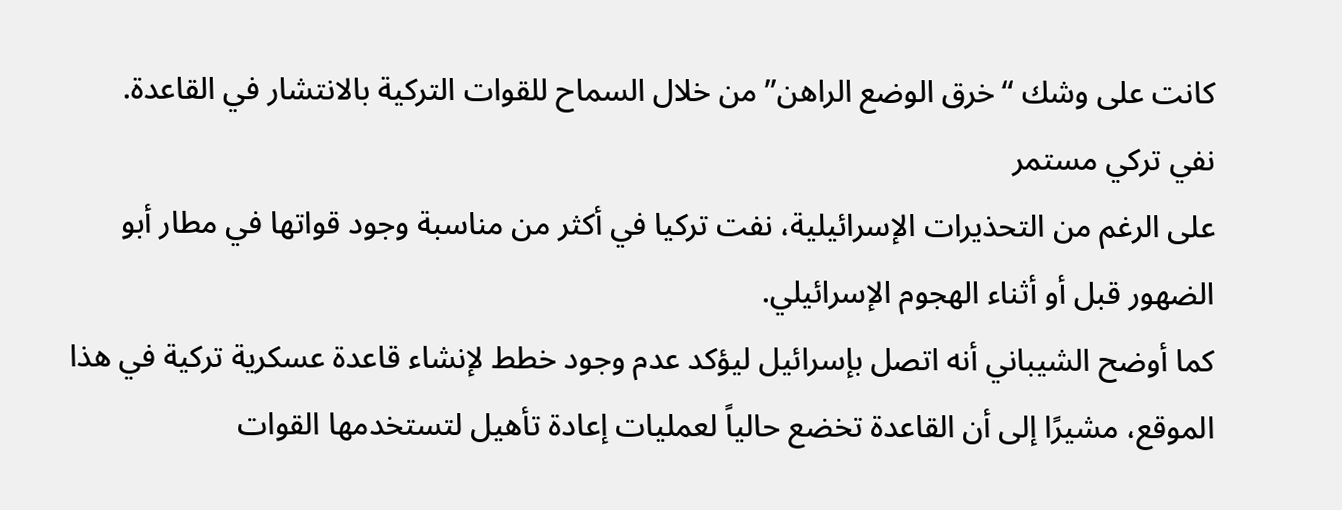كانت على وشك “خرق الوضع الراهن” من خلال السماح للقوات التركية بالانتشار في القاعدة.
نفي تركي مستمر
على الرغم من التحذيرات الإسرائيلية، نفت تركيا في أكثر من مناسبة وجود قواتها في مطار أبو الضهور قبل أو أثناء الهجوم الإسرائيلي.
كما أوضح الشيباني أنه اتصل بإسرائيل ليؤكد عدم وجود خطط لإنشاء قاعدة عسكرية تركية في هذا الموقع، مشيرًا إلى أن القاعدة تخضع حالياً لعمليات إعادة تأهيل لتستخدمها القوات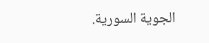الجوية السورية.